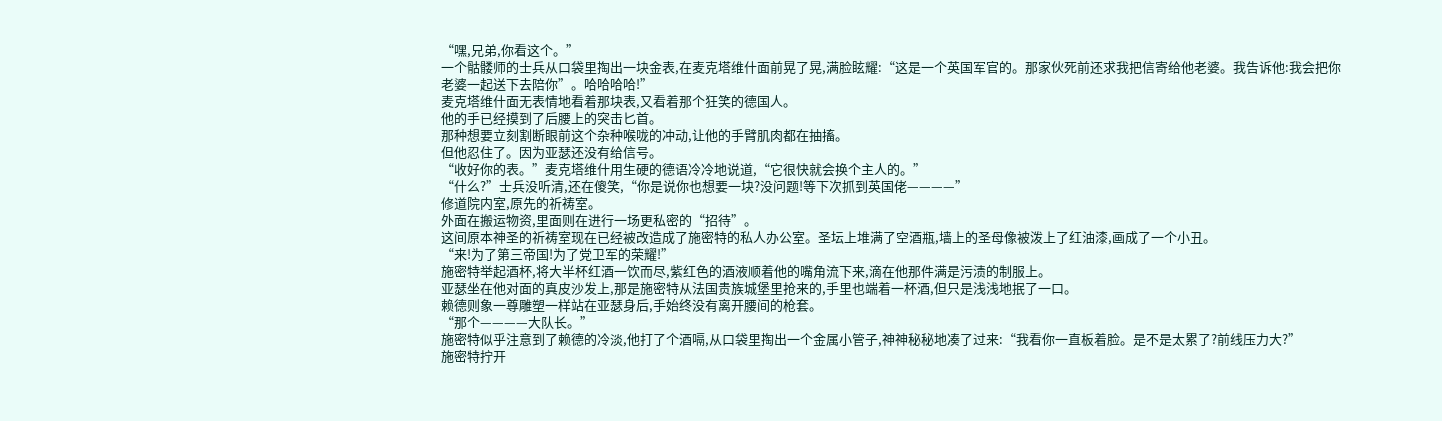“嘿,兄弟,你看这个。”
一个骷髅师的士兵从口袋里掏出一块金表,在麦克塔维什面前晃了晃,满脸眩耀:“这是一个英国军官的。那家伙死前还求我把信寄给他老婆。我告诉他:我会把你老婆一起送下去陪你”。哈哈哈哈!”
麦克塔维什面无表情地看着那块表,又看着那个狂笑的德国人。
他的手已经摸到了后腰上的突击匕首。
那种想要立刻割断眼前这个杂种喉咙的冲动,让他的手臂肌肉都在抽搐。
但他忍住了。因为亚瑟还没有给信号。
“收好你的表。”麦克塔维什用生硬的德语冷冷地说道,“它很快就会换个主人的。”
“什么?”士兵没听清,还在傻笑,“你是说你也想要一块?没问题!等下次抓到英国佬————”
修道院内室,原先的祈祷室。
外面在搬运物资,里面则在进行一场更私密的“招待”。
这间原本神圣的祈祷室现在已经被改造成了施密特的私人办公室。圣坛上堆满了空酒瓶,墙上的圣母像被泼上了红油漆,画成了一个小丑。
“来!为了第三帝国!为了党卫军的荣耀!”
施密特举起酒杯,将大半杯红酒一饮而尽,紫红色的酒液顺着他的嘴角流下来,滴在他那件满是污渍的制服上。
亚瑟坐在他对面的真皮沙发上,那是施密特从法国贵族城堡里抢来的,手里也端着一杯酒,但只是浅浅地抿了一口。
赖德则象一尊雕塑一样站在亚瑟身后,手始终没有离开腰间的枪套。
“那个————大队长。”
施密特似乎注意到了赖德的冷淡,他打了个酒嗝,从口袋里掏出一个金属小管子,神神秘秘地凑了过来:“我看你一直板着脸。是不是太累了?前线压力大?”
施密特拧开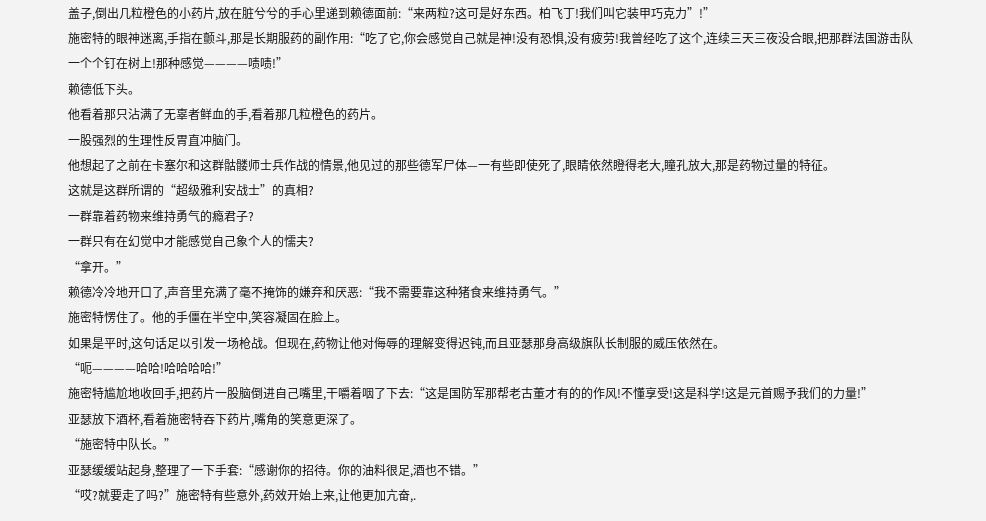盖子,倒出几粒橙色的小药片,放在脏兮兮的手心里递到赖德面前:“来两粒?这可是好东西。柏飞丁!我们叫它装甲巧克力”!”
施密特的眼神迷离,手指在颤斗,那是长期服药的副作用:“吃了它,你会感觉自己就是神!没有恐惧,没有疲劳!我曾经吃了这个,连续三天三夜没合眼,把那群法国游击队一个个钉在树上!那种感觉————啧啧!”
赖德低下头。
他看着那只沾满了无辜者鲜血的手,看着那几粒橙色的药片。
一股强烈的生理性反胃直冲脑门。
他想起了之前在卡塞尔和这群骷髅师士兵作战的情景,他见过的那些德军尸体—一有些即使死了,眼睛依然瞪得老大,瞳孔放大,那是药物过量的特征。
这就是这群所谓的“超级雅利安战士”的真相?
一群靠着药物来维持勇气的瘾君子?
一群只有在幻觉中才能感觉自己象个人的懦夫?
“拿开。”
赖德冷冷地开口了,声音里充满了毫不掩饰的嫌弃和厌恶:“我不需要靠这种猪食来维持勇气。”
施密特愣住了。他的手僵在半空中,笑容凝固在脸上。
如果是平时,这句话足以引发一场枪战。但现在,药物让他对侮辱的理解变得迟钝,而且亚瑟那身高级旗队长制服的威压依然在。
“呃————哈哈!哈哈哈哈!”
施密特尴尬地收回手,把药片一股脑倒进自己嘴里,干嚼着咽了下去:“这是国防军那帮老古董才有的的作风!不懂享受!这是科学!这是元首赐予我们的力量!”
亚瑟放下酒杯,看着施密特吞下药片,嘴角的笑意更深了。
“施密特中队长。”
亚瑟缓缓站起身,整理了一下手套:“感谢你的招待。你的油料很足,酒也不错。”
“哎?就要走了吗?”施密特有些意外,药效开始上来,让他更加亢奋,.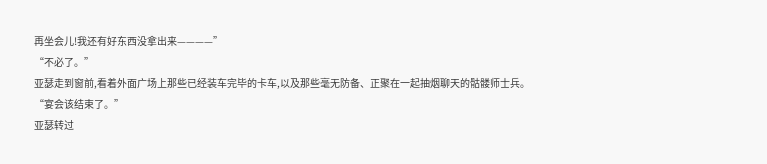再坐会儿!我还有好东西没拿出来————”
“不必了。”
亚瑟走到窗前,看着外面广场上那些已经装车完毕的卡车,以及那些毫无防备、正聚在一起抽烟聊天的骷髅师士兵。
“宴会该结束了。”
亚瑟转过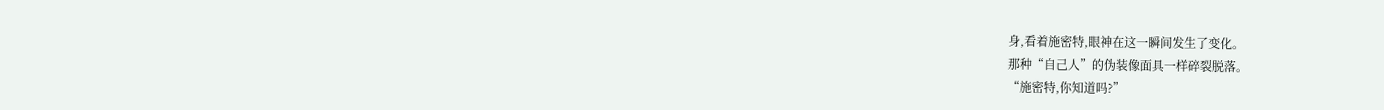身,看着施密特,眼神在这一瞬间发生了变化。
那种“自己人”的伪装像面具一样碎裂脱落。
“施密特,你知道吗?”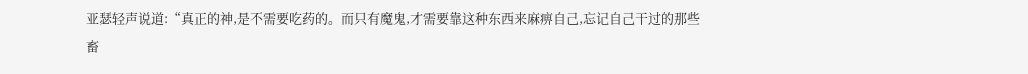亚瑟轻声说道:“真正的神,是不需要吃药的。而只有魔鬼,才需要靠这种东西来麻痹自己,忘记自己干过的那些畜